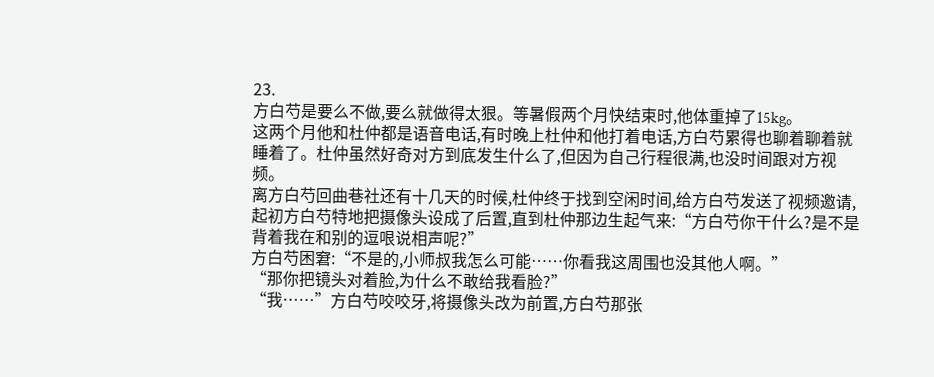23.
方白芍是要么不做,要么就做得太狠。等暑假两个月快结束时,他体重掉了15kg。
这两个月他和杜仲都是语音电话,有时晚上杜仲和他打着电话,方白芍累得也聊着聊着就睡着了。杜仲虽然好奇对方到底发生什么了,但因为自己行程很满,也没时间跟对方视频。
离方白芍回曲巷社还有十几天的时候,杜仲终于找到空闲时间,给方白芍发送了视频邀请,起初方白芍特地把摄像头设成了后置,直到杜仲那边生起气来:“方白芍你干什么?是不是背着我在和别的逗哏说相声呢?”
方白芍困窘:“不是的,小师叔我怎么可能……你看我这周围也没其他人啊。”
“那你把镜头对着脸,为什么不敢给我看脸?”
“我……”方白芍咬咬牙,将摄像头改为前置,方白芍那张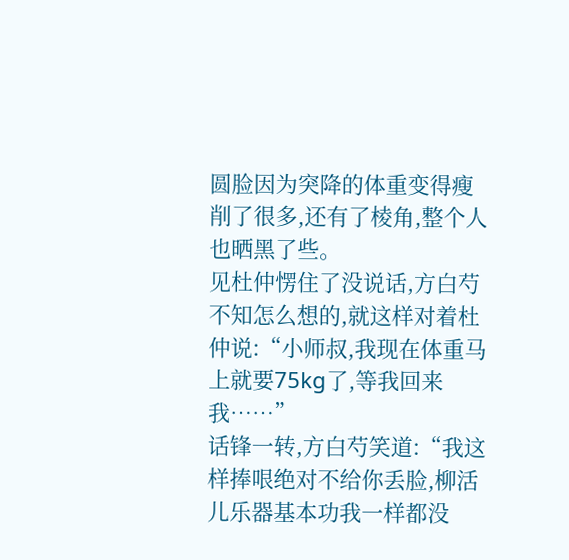圆脸因为突降的体重变得瘦削了很多,还有了棱角,整个人也晒黑了些。
见杜仲愣住了没说话,方白芍不知怎么想的,就这样对着杜仲说:“小师叔,我现在体重马上就要75kg了,等我回来我……”
话锋一转,方白芍笑道:“我这样捧哏绝对不给你丢脸,柳活儿乐器基本功我一样都没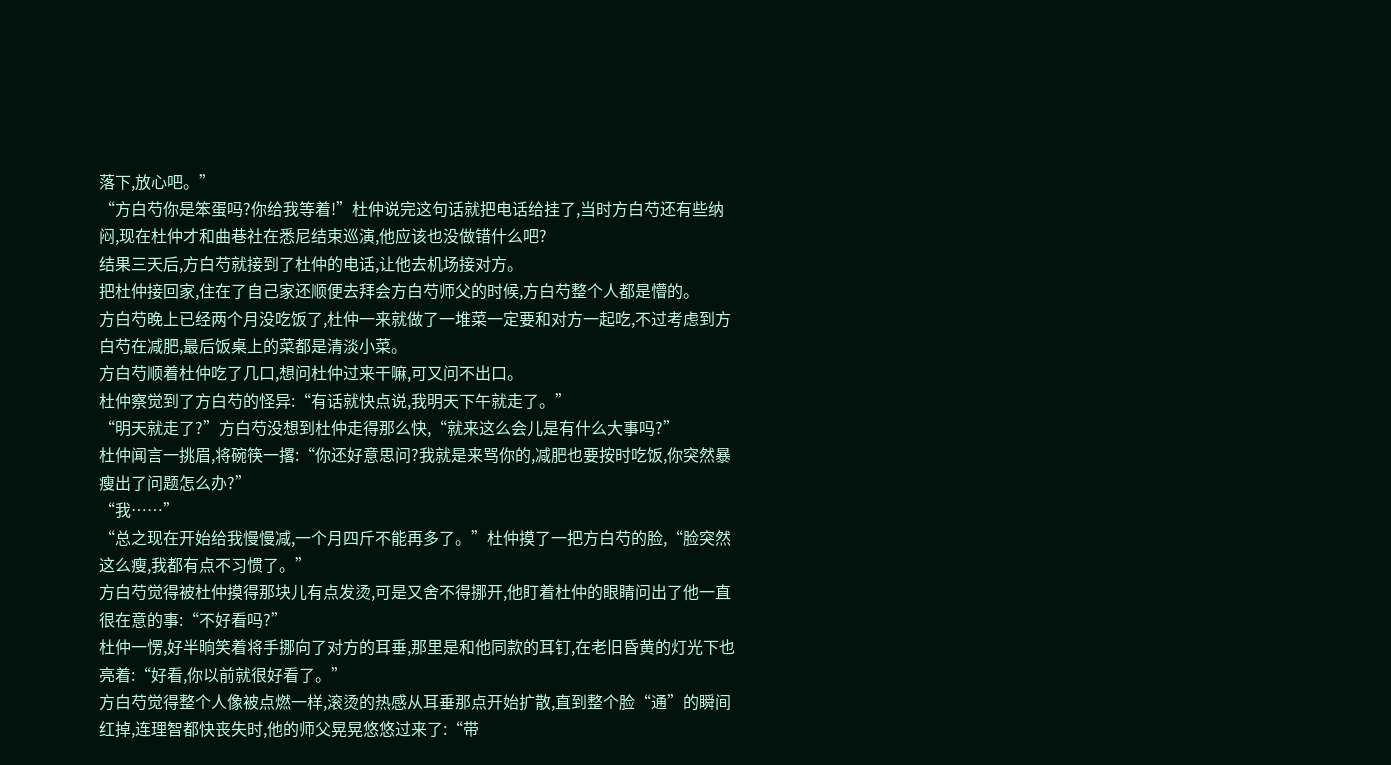落下,放心吧。”
“方白芍你是笨蛋吗?你给我等着!”杜仲说完这句话就把电话给挂了,当时方白芍还有些纳闷,现在杜仲才和曲巷社在悉尼结束巡演,他应该也没做错什么吧?
结果三天后,方白芍就接到了杜仲的电话,让他去机场接对方。
把杜仲接回家,住在了自己家还顺便去拜会方白芍师父的时候,方白芍整个人都是懵的。
方白芍晚上已经两个月没吃饭了,杜仲一来就做了一堆菜一定要和对方一起吃,不过考虑到方白芍在减肥,最后饭桌上的菜都是清淡小菜。
方白芍顺着杜仲吃了几口,想问杜仲过来干嘛,可又问不出口。
杜仲察觉到了方白芍的怪异:“有话就快点说,我明天下午就走了。”
“明天就走了?”方白芍没想到杜仲走得那么快,“就来这么会儿是有什么大事吗?”
杜仲闻言一挑眉,将碗筷一撂:“你还好意思问?我就是来骂你的,减肥也要按时吃饭,你突然暴瘦出了问题怎么办?”
“我……”
“总之现在开始给我慢慢减,一个月四斤不能再多了。”杜仲摸了一把方白芍的脸,“脸突然这么瘦,我都有点不习惯了。”
方白芍觉得被杜仲摸得那块儿有点发烫,可是又舍不得挪开,他盯着杜仲的眼睛问出了他一直很在意的事:“不好看吗?”
杜仲一愣,好半晌笑着将手挪向了对方的耳垂,那里是和他同款的耳钉,在老旧昏黄的灯光下也亮着:“好看,你以前就很好看了。”
方白芍觉得整个人像被点燃一样,滚烫的热感从耳垂那点开始扩散,直到整个脸“通”的瞬间红掉,连理智都快丧失时,他的师父晃晃悠悠过来了:“带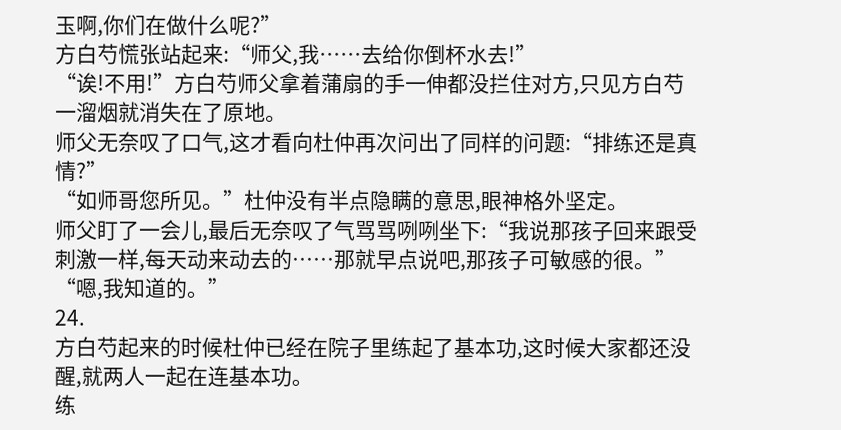玉啊,你们在做什么呢?”
方白芍慌张站起来:“师父,我……去给你倒杯水去!”
“诶!不用!”方白芍师父拿着蒲扇的手一伸都没拦住对方,只见方白芍一溜烟就消失在了原地。
师父无奈叹了口气,这才看向杜仲再次问出了同样的问题:“排练还是真情?”
“如师哥您所见。”杜仲没有半点隐瞒的意思,眼神格外坚定。
师父盯了一会儿,最后无奈叹了气骂骂咧咧坐下:“我说那孩子回来跟受刺激一样,每天动来动去的……那就早点说吧,那孩子可敏感的很。”
“嗯,我知道的。”
24.
方白芍起来的时候杜仲已经在院子里练起了基本功,这时候大家都还没醒,就两人一起在连基本功。
练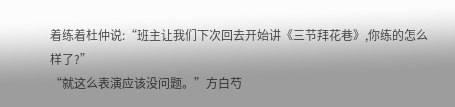着练着杜仲说:“班主让我们下次回去开始讲《三节拜花巷》,你练的怎么样了?”
“就这么表演应该没问题。”方白芍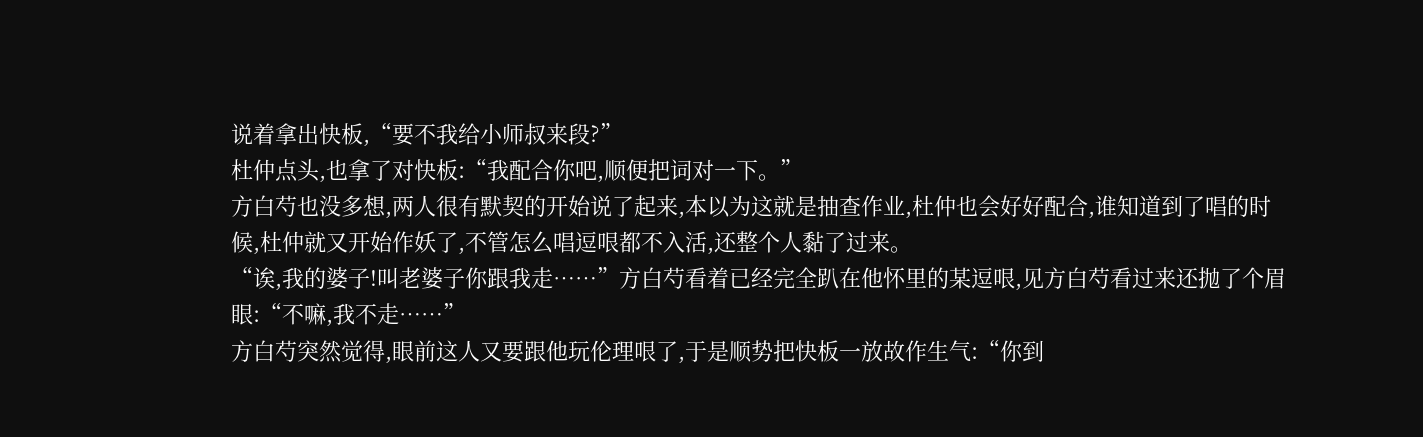说着拿出快板,“要不我给小师叔来段?”
杜仲点头,也拿了对快板:“我配合你吧,顺便把词对一下。”
方白芍也没多想,两人很有默契的开始说了起来,本以为这就是抽查作业,杜仲也会好好配合,谁知道到了唱的时候,杜仲就又开始作妖了,不管怎么唱逗哏都不入活,还整个人黏了过来。
“诶,我的婆子!叫老婆子你跟我走……”方白芍看着已经完全趴在他怀里的某逗哏,见方白芍看过来还抛了个眉眼:“不嘛,我不走……”
方白芍突然觉得,眼前这人又要跟他玩伦理哏了,于是顺势把快板一放故作生气:“你到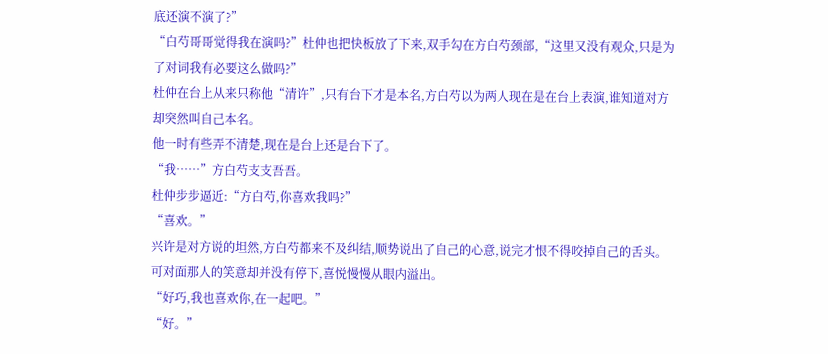底还演不演了?”
“白芍哥哥觉得我在演吗?”杜仲也把快板放了下来,双手勾在方白芍颈部,“这里又没有观众,只是为了对词我有必要这么做吗?”
杜仲在台上从来只称他“清许”,只有台下才是本名,方白芍以为两人现在是在台上表演,谁知道对方却突然叫自己本名。
他一时有些弄不清楚,现在是台上还是台下了。
“我……”方白芍支支吾吾。
杜仲步步逼近:“方白芍,你喜欢我吗?”
“喜欢。”
兴许是对方说的坦然,方白芍都来不及纠结,顺势说出了自己的心意,说完才恨不得咬掉自己的舌头。
可对面那人的笑意却并没有停下,喜悦慢慢从眼内溢出。
“好巧,我也喜欢你,在一起吧。”
“好。”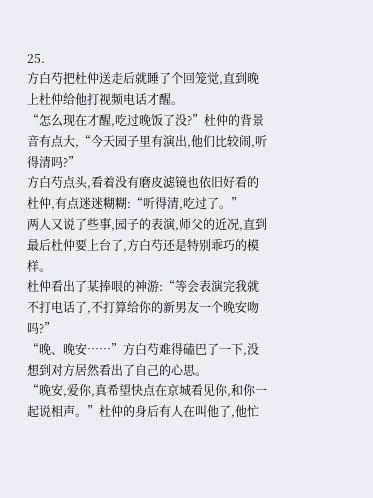25.
方白芍把杜仲送走后就睡了个回笼觉,直到晚上杜仲给他打视频电话才醒。
“怎么现在才醒,吃过晚饭了没?”杜仲的背景音有点大,“今天园子里有演出,他们比较闹,听得清吗?”
方白芍点头,看着没有磨皮滤镜也依旧好看的杜仲,有点迷迷糊糊:“听得清,吃过了。”
两人又说了些事,园子的表演,师父的近况,直到最后杜仲要上台了,方白芍还是特别乖巧的模样。
杜仲看出了某捧哏的神游:“等会表演完我就不打电话了,不打算给你的新男友一个晚安吻吗?”
“晚、晚安……”方白芍难得磕巴了一下,没想到对方居然看出了自己的心思。
“晚安,爱你,真希望快点在京城看见你,和你一起说相声。”杜仲的身后有人在叫他了,他忙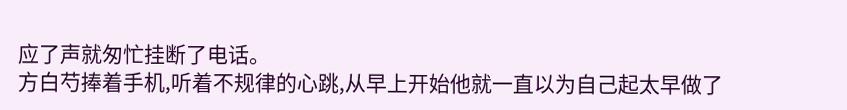应了声就匆忙挂断了电话。
方白芍捧着手机,听着不规律的心跳,从早上开始他就一直以为自己起太早做了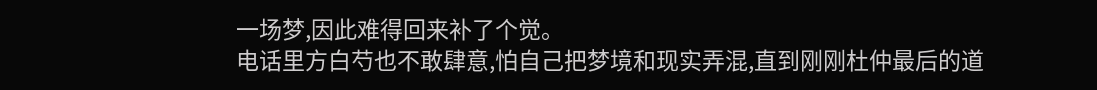一场梦,因此难得回来补了个觉。
电话里方白芍也不敢肆意,怕自己把梦境和现实弄混,直到刚刚杜仲最后的道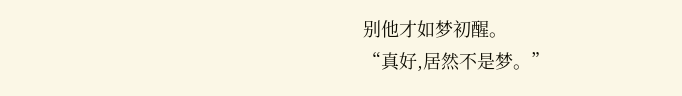别他才如梦初醒。
“真好,居然不是梦。”